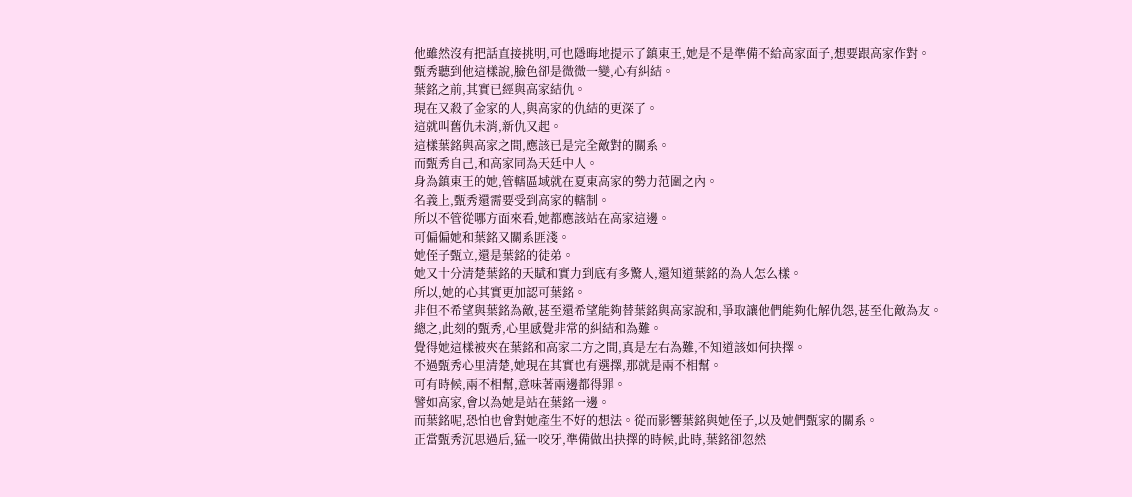他雖然沒有把話直接挑明,可也隱晦地提示了鎮東王,她是不是準備不給高家面子,想要跟高家作對。
甄秀聽到他這樣說,臉色卻是微微一變,心有糾結。
葉銘之前,其實已經與高家結仇。
現在又殺了金家的人,與高家的仇結的更深了。
這就叫舊仇未消,新仇又起。
這樣葉銘與高家之間,應該已是完全敵對的關系。
而甄秀自己,和高家同為天廷中人。
身為鎮東王的她,管轄區域就在夏東高家的勢力范圍之內。
名義上,甄秀還需要受到高家的轄制。
所以不管從哪方面來看,她都應該站在高家這邊。
可偏偏她和葉銘又關系匪淺。
她侄子甄立,還是葉銘的徒弟。
她又十分清楚葉銘的天賦和實力到底有多驚人,還知道葉銘的為人怎么樣。
所以,她的心其實更加認可葉銘。
非但不希望與葉銘為敵,甚至還希望能夠替葉銘與高家說和,爭取讓他們能夠化解仇怨,甚至化敵為友。
總之,此刻的甄秀,心里感覺非常的糾結和為難。
覺得她這樣被夾在葉銘和高家二方之間,真是左右為難,不知道該如何抉擇。
不過甄秀心里清楚,她現在其實也有選擇,那就是兩不相幫。
可有時候,兩不相幫,意味著兩邊都得罪。
譬如高家,會以為她是站在葉銘一邊。
而葉銘呢,恐怕也會對她產生不好的想法。從而影響葉銘與她侄子,以及她們甄家的關系。
正當甄秀沉思過后,猛一咬牙,準備做出抉擇的時候,此時,葉銘卻忽然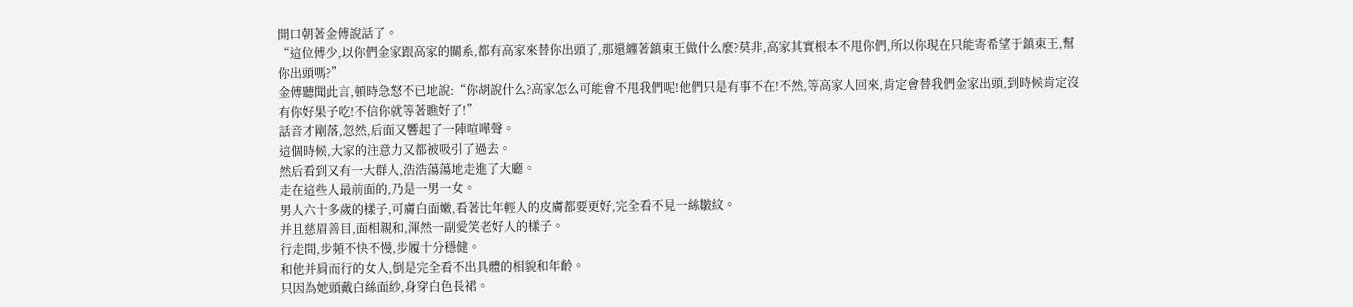開口朝著金傅說話了。
“這位傅少,以你們金家跟高家的關系,都有高家來替你出頭了,那還纏著鎮東王做什么麼?莫非,高家其實根本不甩你們,所以你現在只能寄希望于鎮東王,幫你出頭嗎?”
金傅聽聞此言,頓時急怒不已地說:“你胡說什么?高家怎么可能會不甩我們呢!他們只是有事不在!不然,等高家人回來,肯定會替我們金家出頭,到時候肯定沒有你好果子吃!不信你就等著瞧好了!”
話音才剛落,忽然,后面又響起了一陣喧嘩聲。
這個時候,大家的注意力又都被吸引了過去。
然后看到又有一大群人,浩浩蕩蕩地走進了大廳。
走在這些人最前面的,乃是一男一女。
男人六十多歲的樣子,可膚白面嫩,看著比年輕人的皮膚都要更好,完全看不見一絲皺紋。
并且慈眉善目,面相親和,渾然一副愛笑老好人的樣子。
行走間,步頻不快不慢,步履十分穩健。
和他并肩而行的女人,倒是完全看不出具體的相貌和年齡。
只因為她頭戴白絲面紗,身穿白色長裙。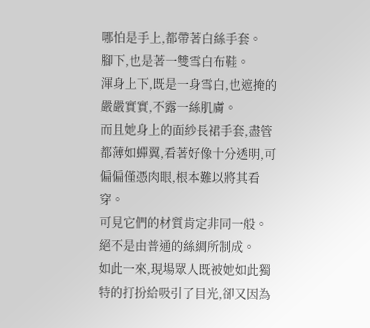哪怕是手上,都帶著白絲手套。
腳下,也是著一雙雪白布鞋。
渾身上下,既是一身雪白,也遮掩的嚴嚴實實,不露一絲肌膚。
而且她身上的面紗長裙手套,盡管都薄如蟬翼,看著好像十分透明,可偏偏僅憑肉眼,根本難以將其看穿。
可見它們的材質肯定非同一般。
絕不是由普通的絲綢所制成。
如此一來,現場眾人既被她如此獨特的打扮給吸引了目光,卻又因為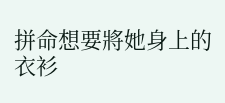拼命想要將她身上的衣衫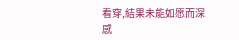看穿,結果未能如愿而深感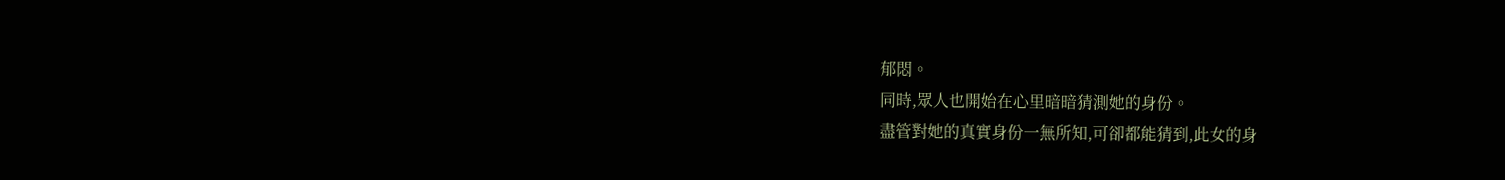郁悶。
同時,眾人也開始在心里暗暗猜測她的身份。
盡管對她的真實身份一無所知,可卻都能猜到,此女的身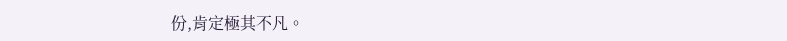份,肯定極其不凡。